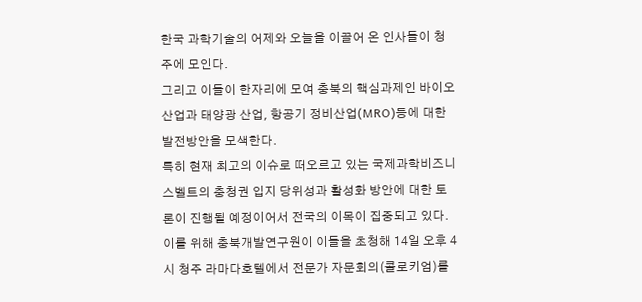한국 과학기술의 어제와 오늘을 이끌어 온 인사들이 청주에 모인다.
그리고 이들이 한자리에 모여 충북의 핵심과제인 바이오산업과 태양광 산업, 항공기 정비산업(MRO)등에 대한 발전방안을 모색한다.
특히 현재 최고의 이슈로 떠오르고 있는 국제과학비즈니스벨트의 충청권 입지 당위성과 활성화 방안에 대한 토론이 진행될 예정이어서 전국의 이목이 집중되고 있다.
이를 위해 충북개발연구원이 이들을 초청해 14일 오후 4시 청주 라마다호텔에서 전문가 자문회의(콜로키엄)를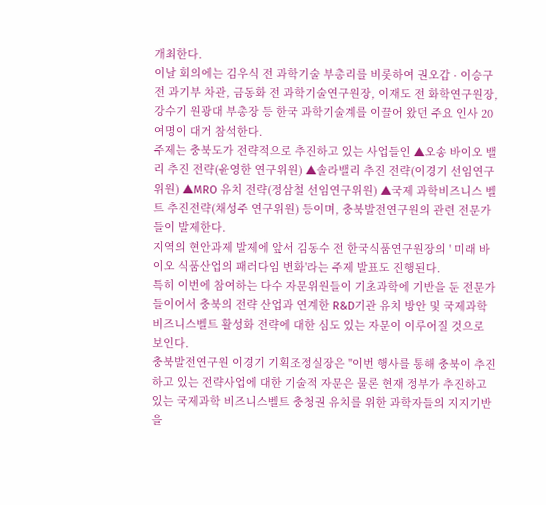개최한다.
이날 회의에는 김우식 전 과학기술 부총리를 비롯하여 권오갑 · 이승구 전 과기부 차관, 금동화 전 과학기술연구원장, 이재도 전 화학연구원장, 강수기 원광대 부총장 등 한국 과학기술계를 이끌어 왔던 주요 인사 20여명이 대거 참석한다.
주제는 충북도가 전략적으로 추진하고 있는 사업들인 ▲오송 바이오 밸리 추진 전략(윤영한 연구위원) ▲솔라밸리 추진 전략(이경기 선임연구위원) ▲MRO 유치 전략(정삼철 선임연구위원) ▲국제 과학비즈니스 벨트 추진전략(채성주 연구위원) 등이며, 충북발전연구원의 관련 전문가들이 발제한다.
지역의 현안과제 발제에 앞서 김동수 전 한국식품연구원장의 ' 미래 바이오 식품산업의 패러다임 변화'라는 주제 발표도 진행된다.
특히 이번에 참여하는 다수 자문위원들이 기초과학에 기반을 둔 전문가들이어서 충북의 전략 산업과 연계한 R&D기관 유치 방안 및 국제과학비즈니스벨트 활성화 전략에 대한 심도 있는 자문이 이루어질 것으로 보인다.
충북발전연구원 이경기 기획조정실장은 "이번 행사를 통해 충북이 추진하고 있는 전략사업에 대한 기술적 자문은 물론 현재 정부가 추진하고 있는 국제과학 비즈니스벨트 충청권 유치를 위한 과학자들의 지지기반을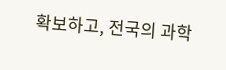확보하고, 전국의 과학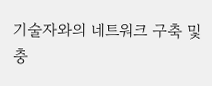기술자와의 네트워크 구축 및 충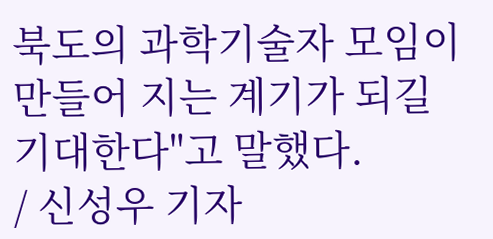북도의 과학기술자 모임이 만들어 지는 계기가 되길 기대한다"고 말했다.
/ 신성우 기자